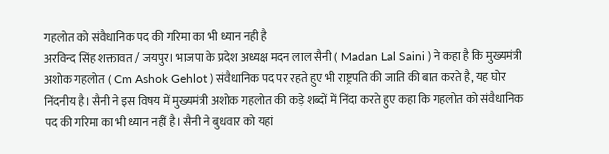गहलोत को संवैधानिक पद की गरिमा का भी ध्यान नही है
अरविन्द सिंह शक्तावत / जयपुर। भाजपा के प्रदेश अध्यक्ष मदन लाल सैनी ( Madan Lal Saini ) ने कहा है कि मुख्यमंत्री अशोक गहलोत ( Cm Ashok Gehlot ) संवैधानिक पद पर रहते हुए भी राष्ट्रपति की जाति की बात करते है, यह घोर निंदनीय है। सैनी ने इस विषय में मुख्यमंत्री अशोक गहलोत की कड़े शब्दों में निंदा करते हुए कहा कि गहलोत को संवैधानिक पद की गरिमा का भी ध्यान नहीं है। सैनी ने बुधवार को यहां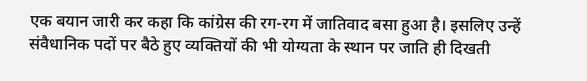एक बयान जारी कर कहा कि कांग्रेस की रग-रग में जातिवाद बसा हुआ है। इसलिए उन्हें संवैधानिक पदों पर बैठे हुए व्यक्तियों की भी योग्यता के स्थान पर जाति ही दिखती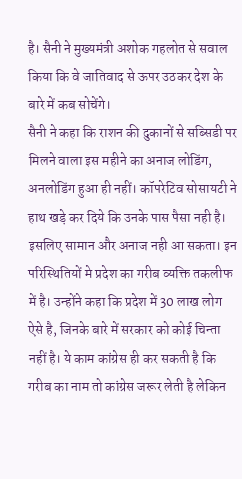है। सैनी ने मुख्यमंत्री अशोक गहलोत से सवाल किया कि वे जातिवाद से ऊपर उठकर देश के बारे में कब सोचेंगे।
सैनी ने कहा कि राशन की दुकानों से सब्सिडी पर मिलने वाला इस महीने का अनाज लोडिंग, अनलोडिंग हुआ ही नहीं। कॉपरेटिव सोसायटी ने हाथ खड़े कर दिये कि उनके पास पैसा नही है। इसलिए सामान और अनाज नही आ सकता। इन परिस्थितियों मे प्रदेश का गरीब व्यक्ति तकलीफ में है। उन्होंने कहा कि प्रदेश में 30 लाख लोग ऐसे है, जिनके बारे में सरकार को कोई चिन्ता नहीं है। ये काम कांग्रेस ही कर सकती है कि गरीब का नाम तो कांग्रेस जरूर लेती है लेकिन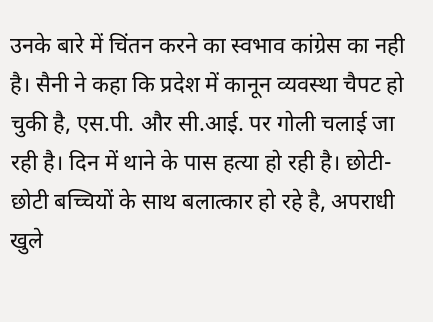उनके बारे में चिंतन करने का स्वभाव कांग्रेस का नही है। सैनी ने कहा कि प्रदेश में कानून व्यवस्था चैपट हो चुकी है, एस.पी. और सी.आई. पर गोली चलाई जा रही है। दिन में थाने के पास हत्या हो रही है। छोटी-छोटी बच्चियों के साथ बलात्कार हो रहे है, अपराधी खुले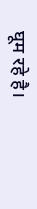घूम रहे है।